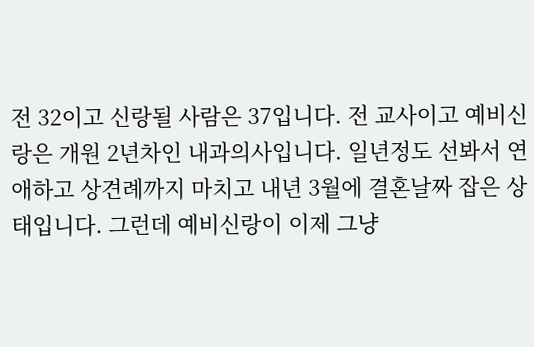전 32이고 신랑될 사람은 37입니다. 전 교사이고 예비신랑은 개원 2년차인 내과의사입니다. 일년정도 선봐서 연애하고 상견례까지 마치고 내년 3월에 결혼날짜 잡은 상태입니다. 그런데 예비신랑이 이제 그냥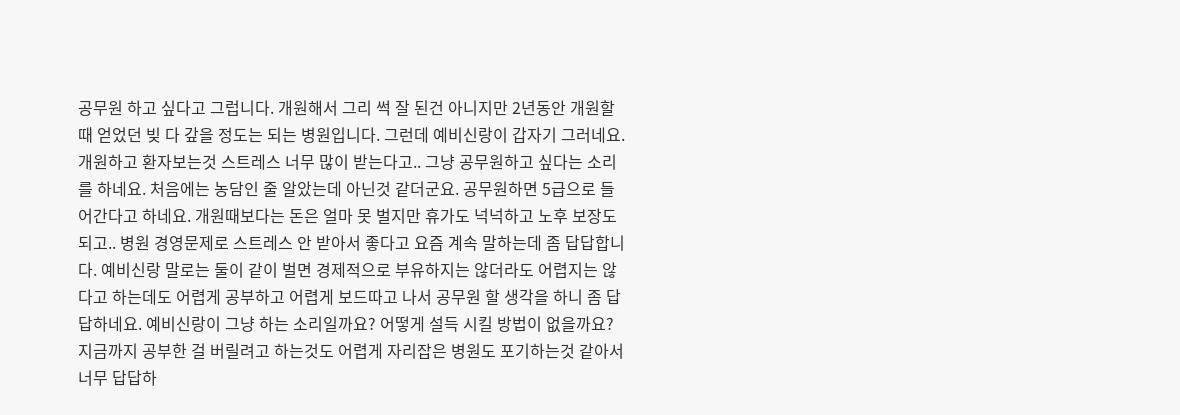공무원 하고 싶다고 그럽니다. 개원해서 그리 썩 잘 된건 아니지만 2년동안 개원할때 얻었던 빚 다 갚을 정도는 되는 병원입니다. 그런데 예비신랑이 갑자기 그러네요. 개원하고 환자보는것 스트레스 너무 많이 받는다고.. 그냥 공무원하고 싶다는 소리를 하네요. 처음에는 농담인 줄 알았는데 아닌것 같더군요. 공무원하면 5급으로 들어간다고 하네요. 개원때보다는 돈은 얼마 못 벌지만 휴가도 넉넉하고 노후 보장도 되고.. 병원 경영문제로 스트레스 안 받아서 좋다고 요즘 계속 말하는데 좀 답답합니다. 예비신랑 말로는 둘이 같이 벌면 경제적으로 부유하지는 않더라도 어렵지는 않다고 하는데도 어렵게 공부하고 어렵게 보드따고 나서 공무원 할 생각을 하니 좀 답답하네요. 예비신랑이 그냥 하는 소리일까요? 어떻게 설득 시킬 방법이 없을까요? 지금까지 공부한 걸 버릴려고 하는것도 어렵게 자리잡은 병원도 포기하는것 같아서 너무 답답하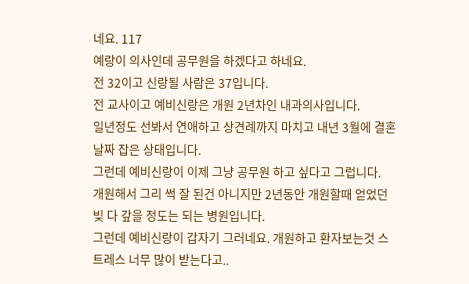네요. 117
예랑이 의사인데 공무원을 하겠다고 하네요.
전 32이고 신랑될 사람은 37입니다.
전 교사이고 예비신랑은 개원 2년차인 내과의사입니다.
일년정도 선봐서 연애하고 상견례까지 마치고 내년 3월에 결혼날짜 잡은 상태입니다.
그런데 예비신랑이 이제 그냥 공무원 하고 싶다고 그럽니다.
개원해서 그리 썩 잘 된건 아니지만 2년동안 개원할때 얻었던 빚 다 갚을 정도는 되는 병원입니다.
그런데 예비신랑이 갑자기 그러네요. 개원하고 환자보는것 스트레스 너무 많이 받는다고..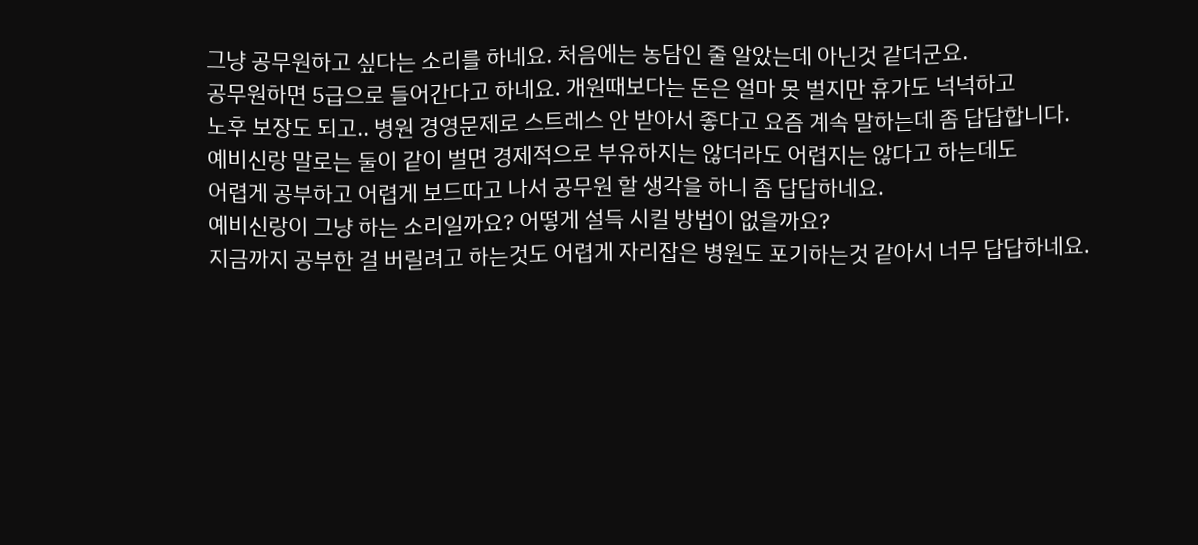그냥 공무원하고 싶다는 소리를 하네요. 처음에는 농담인 줄 알았는데 아닌것 같더군요.
공무원하면 5급으로 들어간다고 하네요. 개원때보다는 돈은 얼마 못 벌지만 휴가도 넉넉하고
노후 보장도 되고.. 병원 경영문제로 스트레스 안 받아서 좋다고 요즘 계속 말하는데 좀 답답합니다.
예비신랑 말로는 둘이 같이 벌면 경제적으로 부유하지는 않더라도 어렵지는 않다고 하는데도
어렵게 공부하고 어렵게 보드따고 나서 공무원 할 생각을 하니 좀 답답하네요.
예비신랑이 그냥 하는 소리일까요? 어떻게 설득 시킬 방법이 없을까요?
지금까지 공부한 걸 버릴려고 하는것도 어렵게 자리잡은 병원도 포기하는것 같아서 너무 답답하네요.